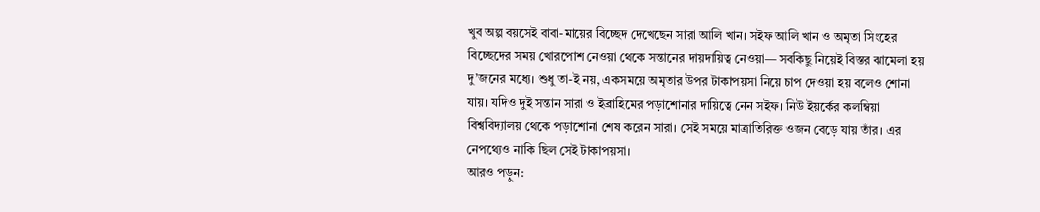খুব অল্প বয়সেই বাবা-মায়ের বিচ্ছেদ দেখেছেন সারা আলি খান। সইফ আলি খান ও অমৃতা সিংহের বিচ্ছেদের সময় খোরপোশ নেওয়া থেকে সন্তানের দায়দায়িত্ব নেওয়া— সবকিছু নিয়েই বিস্তর ঝামেলা হয় দু’জনের মধ্যে। শুধু তা-ই নয়, একসময়ে অমৃতার উপর টাকাপয়সা নিয়ে চাপ দেওয়া হয় বলেও শোনা যায়। যদিও দুই সন্তান সারা ও ইব্রাহিমের পড়াশোনার দায়িত্বে নেন সইফ। নিউ ইয়র্কের কলম্বিয়া বিশ্ববিদ্যালয় থেকে পড়াশোনা শেষ করেন সারা। সেই সময়ে মাত্রাতিরিক্ত ওজন বেড়ে যায় তাঁর। এর নেপথ্যেও নাকি ছিল সেই টাকাপয়সা।
আরও পড়ুন: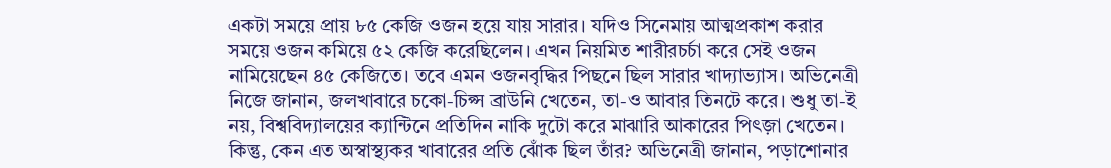একটা সময়ে প্রায় ৮৫ কেজি ওজন হয়ে যায় সারার। যদিও সিনেমায় আত্মপ্রকাশ করার সময়ে ওজন কমিয়ে ৫২ কেজি করেছিলেন। এখন নিয়মিত শারীরচর্চা করে সেই ওজন নামিয়েছেন ৪৫ কেজিতে। তবে এমন ওজনবৃদ্ধির পিছনে ছিল সারার খাদ্যাভ্যাস। অভিনেত্রী নিজে জানান, জলখাবারে চকো-চিপ্স ব্রাউনি খেতেন, তা-ও আবার তিনটে করে। শুধু তা-ই নয়, বিশ্ববিদ্যালয়ের ক্যান্টিনে প্রতিদিন নাকি দুটো করে মাঝারি আকারের পিৎজ়া খেতেন। কিন্তু, কেন এত অস্বাস্থ্যকর খাবারের প্রতি ঝোঁক ছিল তাঁর? অভিনেত্রী জানান, পড়াশোনার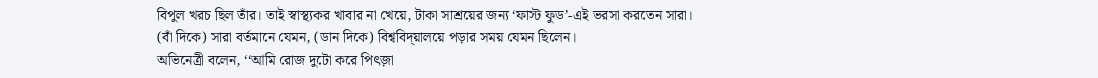বিপুল খরচ ছিল তাঁর। তাই স্বাস্থ্যকর খাবার না খেয়ে, টাকা সাশ্রয়ের জন্য ‘ফাস্ট ফুড’-এই ভরসা করতেন সারা।
(বাঁ দিকে) সারা বর্তমানে যেমন, (ডান দিকে) বিশ্ববিদ্য়ালয়ে পড়ার সময় যেমন ছিলেন।
অভিনেত্রী বলেন, ‘‘আমি রোজ দুটো করে পিৎজ়া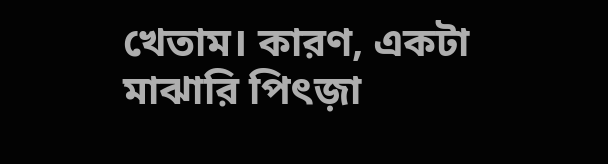খেতাম। কারণ, একটা মাঝারি পিৎজ়া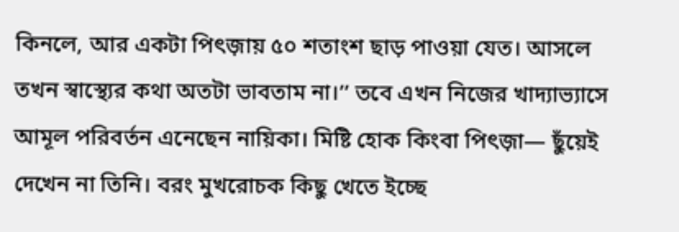কিনলে, আর একটা পিৎজ়ায় ৫০ শতাংশ ছাড় পাওয়া যেত। আসলে তখন স্বাস্থ্যের কথা অতটা ভাবতাম না।’’ তবে এখন নিজের খাদ্যাভ্যাসে আমূল পরিবর্তন এনেছেন নায়িকা। মিষ্টি হোক কিংবা পিৎজ়া— ছুঁয়েই দেখেন না তিনি। বরং মুখরোচক কিছু খেতে ইচ্ছে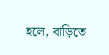হলে, বাড়িতে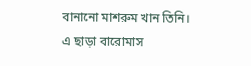বানানো মাশরুম খান তিনি। এ ছাড়া বারোমাস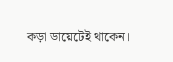কড়া ডায়েটেই থাকেন।